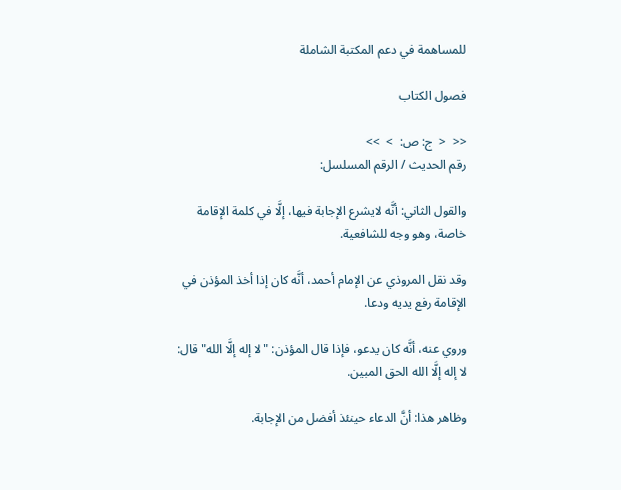للمساهمة في دعم المكتبة الشاملة

فصول الكتاب

<<  <  ج: ص:  >  >>
رقم الحديث / الرقم المسلسل:

والقول الثاني: أنَّه لايشرع الإجابة فيها، إلَّا في كلمة الإقامة خاصة، وهو وجه للشافعية.

وقد نقل المروذي عن الإمام أحمد، أنَّه كان إذا أخذ المؤذن في الإقامة رفع يديه ودعا.

وروي عنه، أنَّه كان يدعو، فإذا قال المؤذن: "لا إله إلَّا الله" قال: لا إله إلَّا الله الحق المبين.

وظاهر هذا: أنَّ الدعاء حينئذ أفضل من الإجابة.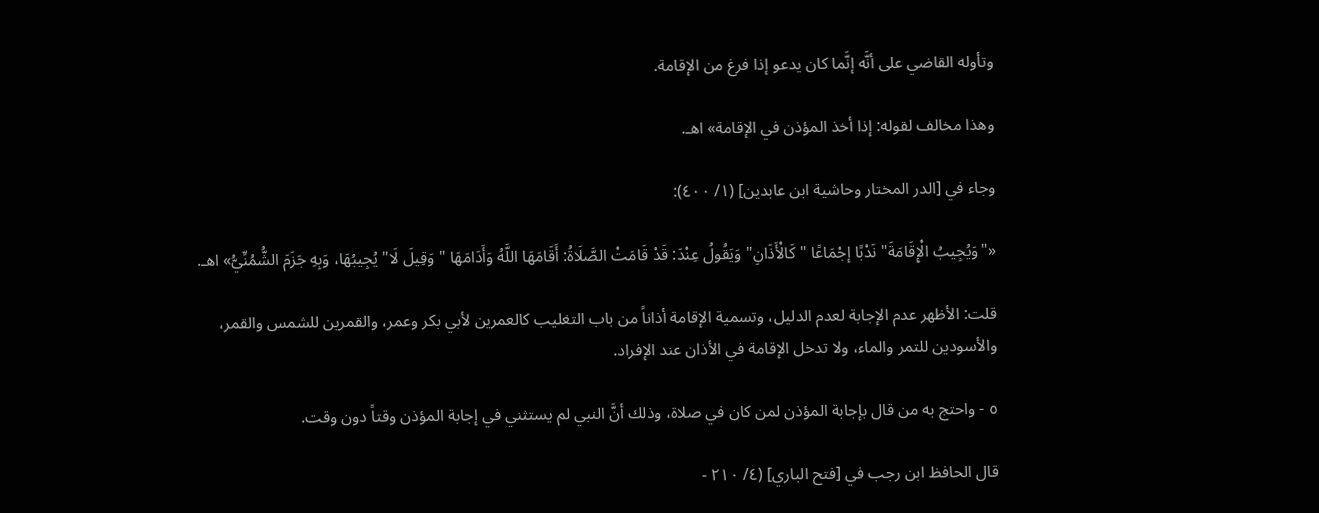وتأوله القاضي على أنَّه إنَّما كان يدعو إذا فرغ من الإقامة.

وهذا مخالف لقوله: إذا أخذ المؤذن في الإقامة» اهـ.

وجاء في [الدر المختار وحاشية ابن عابدين] (١/ ٤٠٠):

«"وَيُجِيبُ الْإِقَامَةَ" نَدْبًا إجْمَاعًا "كَالْأَذَانِ" وَيَقُولُ عِنْدَ: قَدْ قَامَتْ الصَّلَاةُ: أَقَامَهَا اللَّهُ وَأَدَامَهَا "وَقِيلَ لَا" يُجِيبُهَا، وَبِهِ جَزَمَ الشُّمُنِّيُّ» اهـ.

قلت: الأظهر عدم الإجابة لعدم الدليل، وتسمية الإقامة أذاناً من باب التغليب كالعمرين لأبي بكر وعمر، والقمرين للشمس والقمر، والأسودين للتمر والماء، ولا تدخل الإقامة في الأذان عند الإفراد.

٥ - واحتج به من قال بإجابة المؤذن لمن كان في صلاة، وذلك أنَّ النبي لم يستثني في إجابة المؤذن وقتاً دون وقت.

قال الحافظ ابن رجب في [فتح الباري] (٤/ ٢١٠ -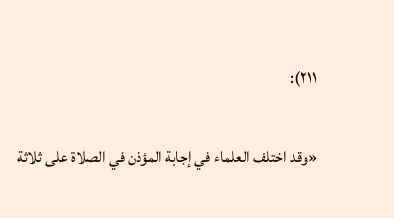٢١١):

«وقد اختلف العلماء في إجابة المؤذن في الصلاة على ثلاثة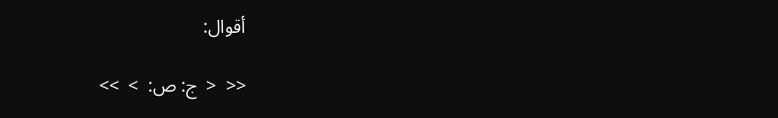أقوال:

<<  <  ج: ص:  >  >>